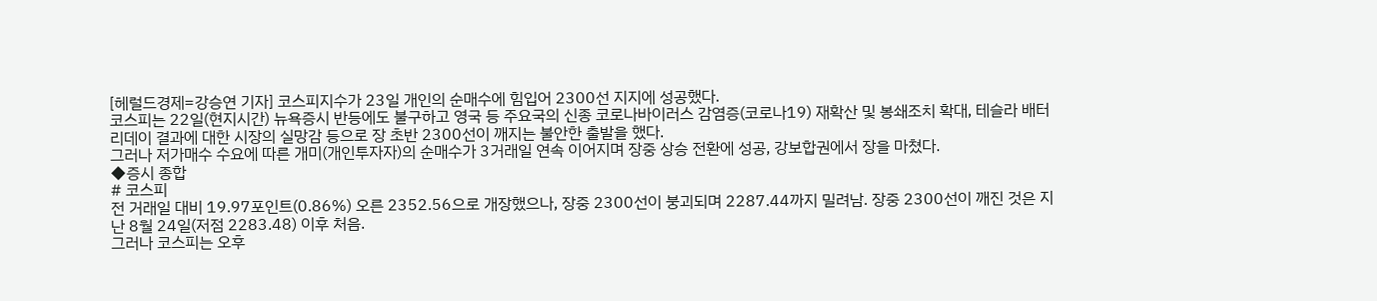[헤럴드경제=강승연 기자] 코스피지수가 23일 개인의 순매수에 힘입어 2300선 지지에 성공했다.
코스피는 22일(현지시간) 뉴욕증시 반등에도 불구하고 영국 등 주요국의 신종 코로나바이러스 감염증(코로나19) 재확산 및 봉쇄조치 확대, 테슬라 배터리데이 결과에 대한 시장의 실망감 등으로 장 초반 2300선이 깨지는 불안한 출발을 했다.
그러나 저가매수 수요에 따른 개미(개인투자자)의 순매수가 3거래일 연속 이어지며 장중 상승 전환에 성공, 강보합권에서 장을 마쳤다.
◆증시 종합
# 코스피
전 거래일 대비 19.97포인트(0.86%) 오른 2352.56으로 개장했으나, 장중 2300선이 붕괴되며 2287.44까지 밀려남. 장중 2300선이 깨진 것은 지난 8월 24일(저점 2283.48) 이후 처음.
그러나 코스피는 오후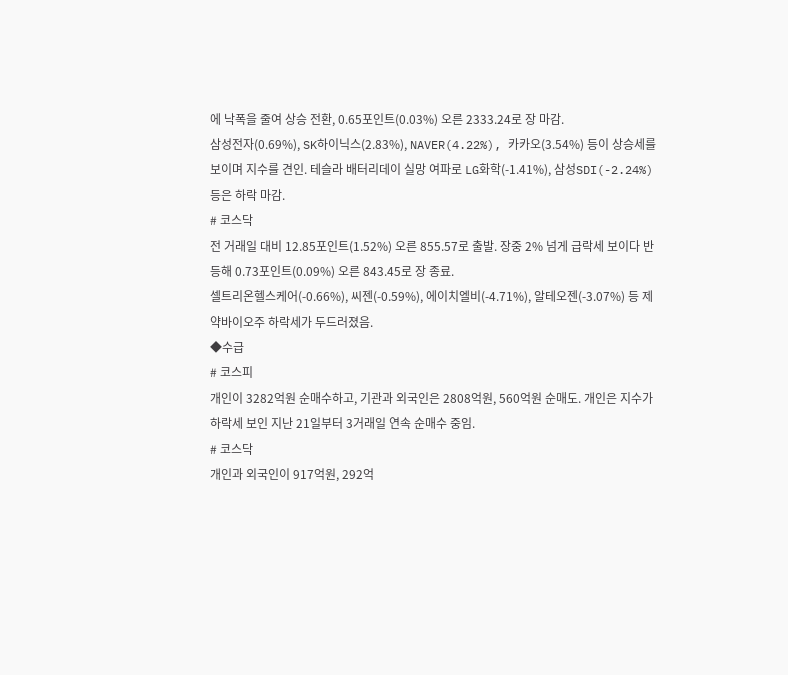에 낙폭을 줄여 상승 전환, 0.65포인트(0.03%) 오른 2333.24로 장 마감.
삼성전자(0.69%), SK하이닉스(2.83%), NAVER(4.22%), 카카오(3.54%) 등이 상승세를 보이며 지수를 견인. 테슬라 배터리데이 실망 여파로 LG화학(-1.41%), 삼성SDI(-2.24%) 등은 하락 마감.
# 코스닥
전 거래일 대비 12.85포인트(1.52%) 오른 855.57로 출발. 장중 2% 넘게 급락세 보이다 반등해 0.73포인트(0.09%) 오른 843.45로 장 종료.
셀트리온헬스케어(-0.66%), 씨젠(-0.59%), 에이치엘비(-4.71%), 알테오젠(-3.07%) 등 제약바이오주 하락세가 두드러졌음.
◆수급
# 코스피
개인이 3282억원 순매수하고, 기관과 외국인은 2808억원, 560억원 순매도. 개인은 지수가 하락세 보인 지난 21일부터 3거래일 연속 순매수 중임.
# 코스닥
개인과 외국인이 917억원, 292억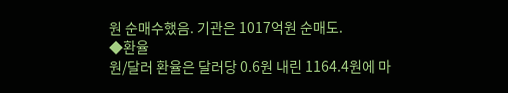원 순매수했음. 기관은 1017억원 순매도.
◆환율
원/달러 환율은 달러당 0.6원 내린 1164.4원에 마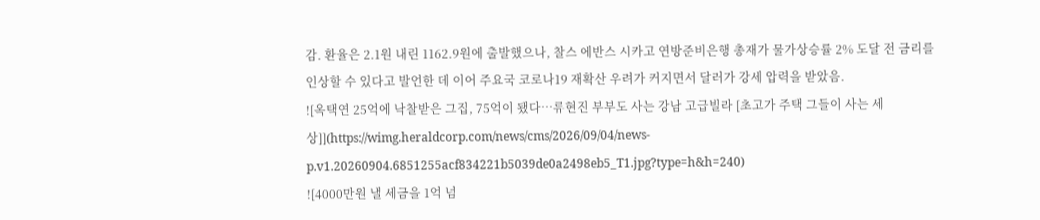감. 환율은 2.1원 내린 1162.9원에 출발했으나, 찰스 에반스 시카고 연방준비은행 총재가 물가상승률 2% 도달 전 금리를 인상할 수 있다고 발언한 데 이어 주요국 코로나19 재확산 우려가 커지면서 달러가 강세 압력을 받았음.
![옥택연 25억에 낙찰받은 그집, 75억이 됐다…류현진 부부도 사는 강남 고급빌라 [초고가 주택 그들이 사는 세상]](https://wimg.heraldcorp.com/news/cms/2026/09/04/news-p.v1.20260904.6851255acf834221b5039de0a2498eb5_T1.jpg?type=h&h=240)
![4000만원 낼 세금을 1억 넘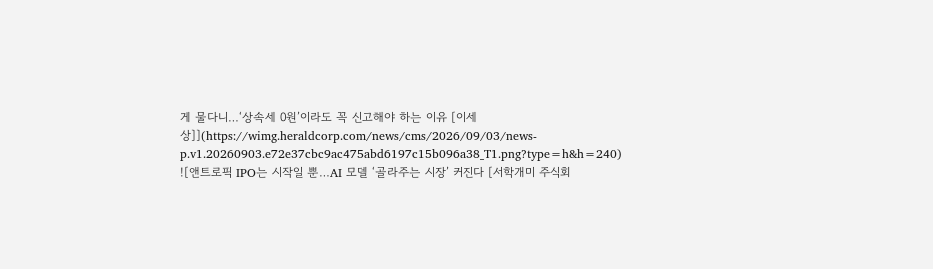게 물다니…‘상속세 0원’이라도 꼭 신고해야 하는 이유 [이세상]](https://wimg.heraldcorp.com/news/cms/2026/09/03/news-p.v1.20260903.e72e37cbc9ac475abd6197c15b096a38_T1.png?type=h&h=240)
![앤트로픽 IPO는 시작일 뿐…AI 모델 ‘골라주는 시장’ 커진다 [서학개미 주식회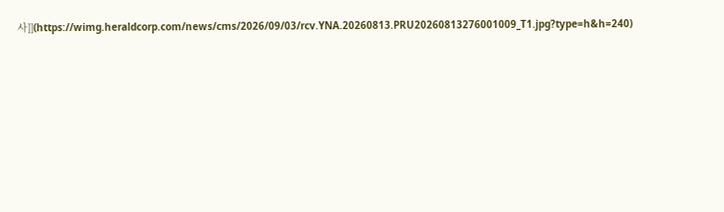사]](https://wimg.heraldcorp.com/news/cms/2026/09/03/rcv.YNA.20260813.PRU20260813276001009_T1.jpg?type=h&h=240)